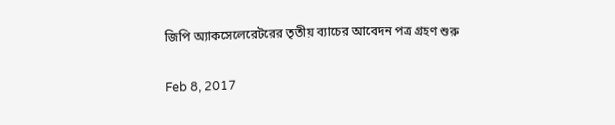জিপি অ্যাকসেলেরেটরের তৃতীয় ব্যাচের আবেদন পত্র গ্রহণ শুরু

Feb 8, 2017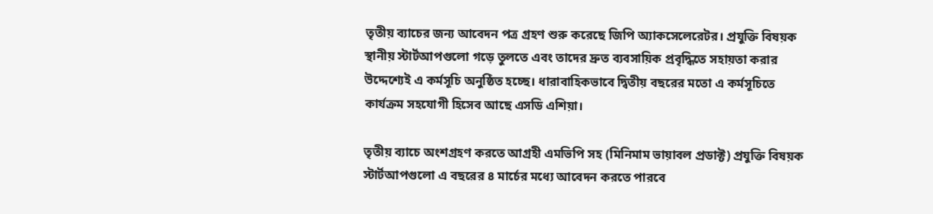তৃতীয় ব্যাচের জন্য আবেদন পত্র গ্রহণ শুরু করেছে জিপি অ্যাকসেলেরেটর। প্রযুক্তি বিষয়ক স্থানীয় স্টার্টআপগুলো গড়ে তুলতে এবং তাদের দ্রুত ব্যবসায়িক প্রবৃদ্ধিতে সহায়তা করার উদ্দেশ্যেই এ কর্মসূচি অনুষ্ঠিত হচ্ছে। ধারাবাহিকভাবে দ্বিতীয় বছরের মতো এ কর্মসূচিতে কার্যক্রম সহযোগী হিসেব আছে এসডি এশিয়া।

তৃতীয় ব্যাচে অংশগ্রহণ করতে আগ্রহী এমভিপি সহ (মিনিমাম ভায়াবল প্রডাক্ট) প্রযুক্তি বিষয়ক স্টার্টআপগুলো এ বছরের ৪ মার্চের মধ্যে আবেদন করতে পারবে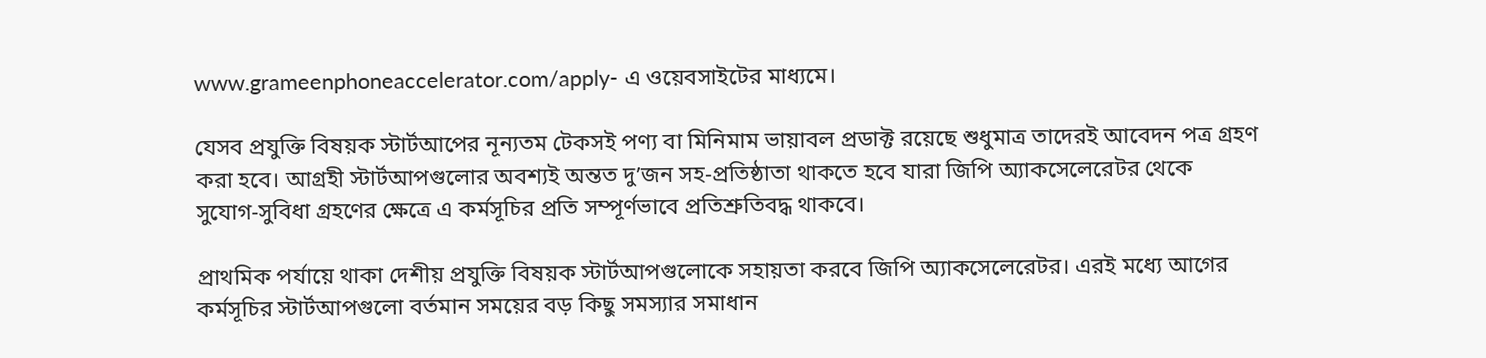www.grameenphoneaccelerator.com/apply- এ ওয়েবসাইটের মাধ্যমে।

যেসব প্রযুক্তি বিষয়ক স্টার্টআপের নূন্যতম টেকসই পণ্য বা মিনিমাম ভায়াবল প্রডাক্ট রয়েছে শুধুমাত্র তাদেরই আবেদন পত্র গ্রহণ করা হবে। আগ্রহী স্টার্টআপগুলোর অবশ্যই অন্তত দু’জন সহ-প্রতিষ্ঠাতা থাকতে হবে যারা জিপি অ্যাকসেলেরেটর থেকে সুযোগ-সুবিধা গ্রহণের ক্ষেত্রে এ কর্মসূচির প্রতি সম্পূর্ণভাবে প্রতিশ্রুতিবদ্ধ থাকবে।

প্রাথমিক পর্যায়ে থাকা দেশীয় প্রযুক্তি বিষয়ক স্টার্টআপগুলোকে সহায়তা করবে জিপি অ্যাকসেলেরেটর। এরই মধ্যে আগের কর্মসূচির স্টার্টআপগুলো বর্তমান সময়ের বড় কিছু সমস্যার সমাধান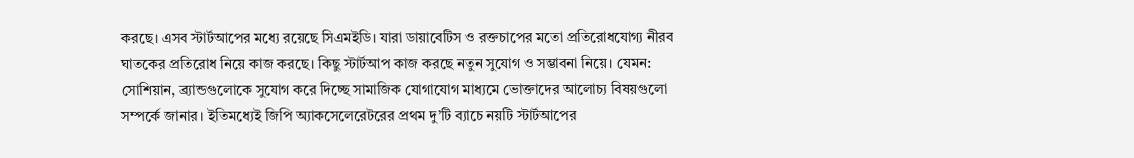করছে। এসব স্টার্টআপের মধ্যে রয়েছে সিএমইডি। যারা ডায়াবেটিস ও রক্তচাপের মতো প্রতিরোধযোগ্য নীরব ঘাতকের প্রতিরোধ নিয়ে কাজ করছে। কিছু স্টার্টআপ কাজ করছে নতুন সুযোগ ও সম্ভাবনা নিয়ে। যেমন: সোশিয়ান, ব্র্যান্ডগুলোকে সুযোগ করে দিচ্ছে সামাজিক যোগাযোগ মাধ্যমে ভোক্তাদের আলোচ্য বিষয়গুলো সম্পর্কে জানার। ইতিমধ্যেই জিপি অ্যাকসেলেরেটরের প্রথম দু’টি ব্যাচে নয়টি স্টার্টআপের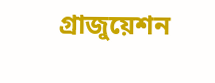গ্রাজুয়েশন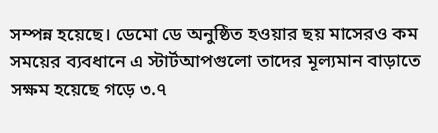সম্পন্ন হয়েছে। ডেমো ডে অনুষ্ঠিত হওয়ার ছয় মাসেরও কম সময়ের ব্যবধানে এ স্টার্টআপগুলো তাদের মূল্যমান বাড়াতে সক্ষম হয়েছে গড়ে ৩.৭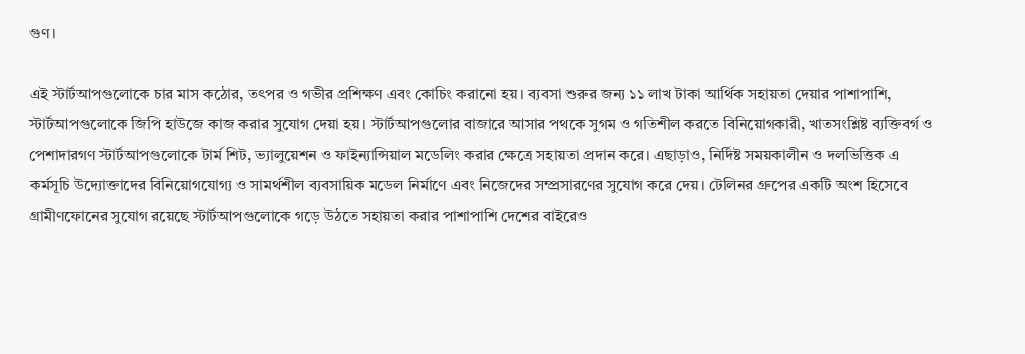গুণ।

এই স্টার্টআপগুলোকে চার মাস কঠোর, তৎপর ও গভীর প্রশিক্ষণ এবং কোচিং করানো হয়। ব্যবসা শুরুর জন্য ১১ লাখ টাকা আর্থিক সহায়তা দেয়ার পাশাপাশি, স্টার্টআপগুলোকে জিপি হাউজে কাজ করার সুযোগ দেয়া হয়। স্টার্টআপগুলোর বাজারে আসার পথকে সুগম ও গতিশীল করতে বিনিয়োগকারী, খাতসংশ্লিষ্ট ব্যক্তিবর্গ ও পেশাদারগণ স্টার্টআপগুলোকে টার্ম শিট, ভ্যালুয়েশন ও ফাইন্যান্সিয়াল মডেলিং করার ক্ষেত্রে সহায়তা প্রদান করে। এছাড়াও, নির্দিষ্ট সময়কালীন ও দলভিত্তিক এ কর্মসূচি উদ্যোক্তাদের বিনিয়োগযোগ্য ও সামর্থশীল ব্যবসায়িক মডেল নির্মাণে এবং নিজেদের সম্প্রসারণের সুযোগ করে দেয়। টেলিনর গ্রুপের একটি অংশ হিসেবে গ্রামীণফোনের সুযোগ রয়েছে স্টার্টআপগুলোকে গড়ে উঠতে সহায়তা করার পাশাপাশি দেশের বাইরেও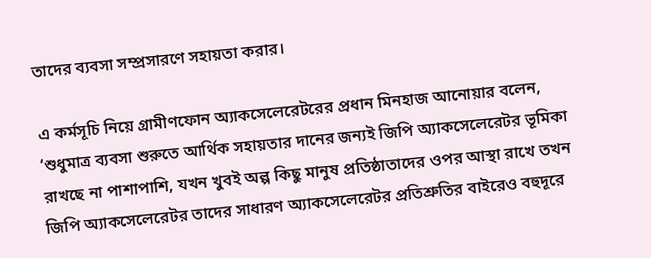তাদের ব্যবসা সম্প্রসারণে সহায়তা করার।

এ কর্মসূচি নিয়ে গ্রামীণফোন অ্যাকসেলেরেটরের প্রধান মিনহাজ আনোয়ার বলেন, ‘শুধুমাত্র ব্যবসা শুরুতে আর্থিক সহায়তার দানের জন্যই জিপি অ্যাকসেলেরেটর ভূমিকা রাখছে না পাশাপাশি, যখন খুবই অল্প কিছু মানুষ প্রতিষ্ঠাতাদের ওপর আস্থা রাখে তখন জিপি অ্যাকসেলেরেটর তাদের সাধারণ অ্যাকসেলেরেটর প্রতিশ্রুতির বাইরেও বহুদূরে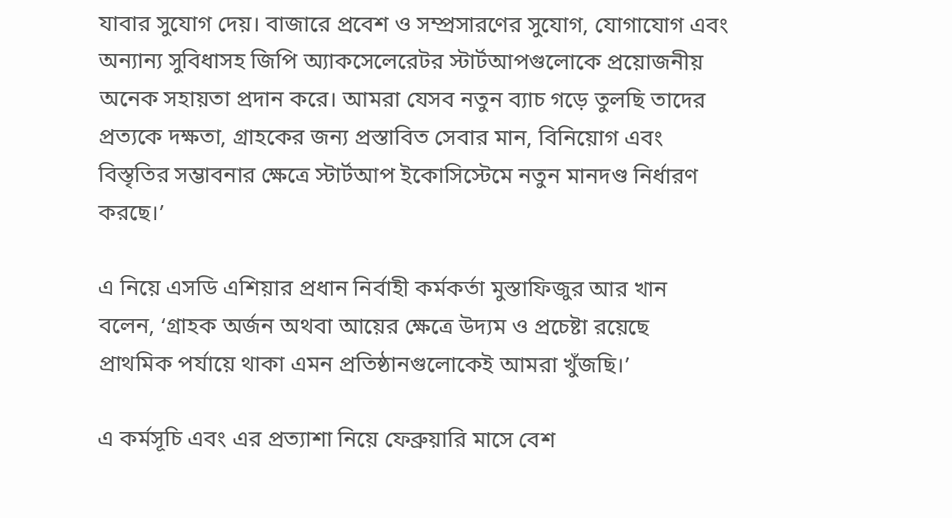যাবার সুযোগ দেয়। বাজারে প্রবেশ ও সম্প্রসারণের সুযোগ, যোগাযোগ এবং অন্যান্য সুবিধাসহ জিপি অ্যাকসেলেরেটর স্টার্টআপগুলোকে প্রয়োজনীয় অনেক সহায়তা প্রদান করে। আমরা যেসব নতুন ব্যাচ গড়ে তুলছি তাদের প্রত্যকে দক্ষতা, গ্রাহকের জন্য প্রস্তাবিত সেবার মান, বিনিয়োগ এবং বিস্তৃতির সম্ভাবনার ক্ষেত্রে স্টার্টআপ ইকোসিস্টেমে নতুন মানদণ্ড নির্ধারণ করছে।’

এ নিয়ে এসডি এশিয়ার প্রধান নির্বাহী কর্মকর্তা মুস্তাফিজুর আর খান বলেন, ‘গ্রাহক অর্জন অথবা আয়ের ক্ষেত্রে উদ্যম ও প্রচেষ্টা রয়েছে প্রাথমিক পর্যায়ে থাকা এমন প্রতিষ্ঠানগুলোকেই আমরা খুঁজছি।’

এ কর্মসূচি এবং এর প্রত্যাশা নিয়ে ফেব্রুয়ারি মাসে বেশ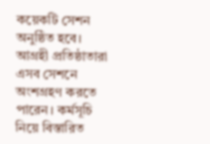কয়েকটি সেশন অনুষ্ঠিত হবে। আগ্রহী প্রতিষ্ঠাতারা এসব সেশনে অংশগ্রহণ করতে পারেন। কর্মসূচি নিয়ে বিস্তারিত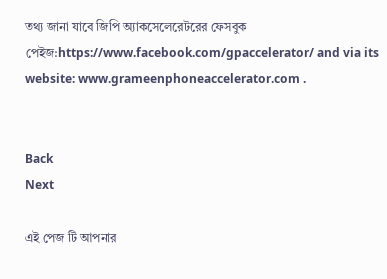তথ্য জানা যাবে জিপি অ্যাকসেলেরেটরের ফেসবুক পেইজ:https://www.facebook.com/gpaccelerator/ and via its website: www.grameenphoneaccelerator.com .


Back
Next

এই পেজ টি আপনার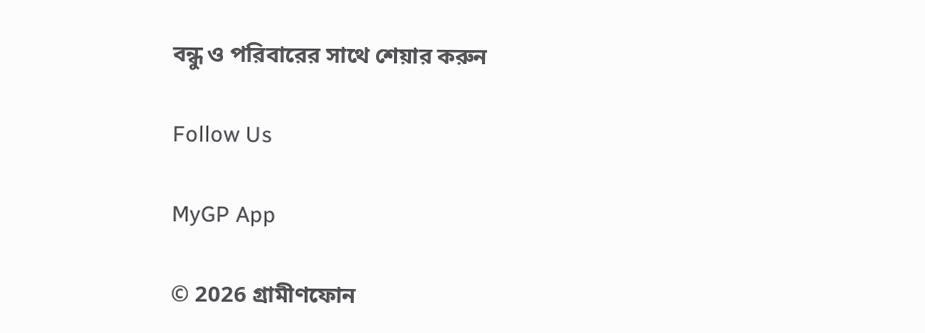বন্ধু ও পরিবারের সাথে শেয়ার করুন

Follow Us

MyGP App

© 2026 গ্রামীণফোন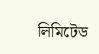লিমিটেড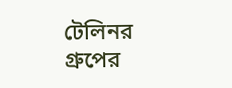টেলিনর গ্রুপের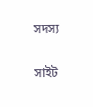সদস্য

সাইট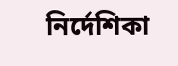নির্দেশিকা